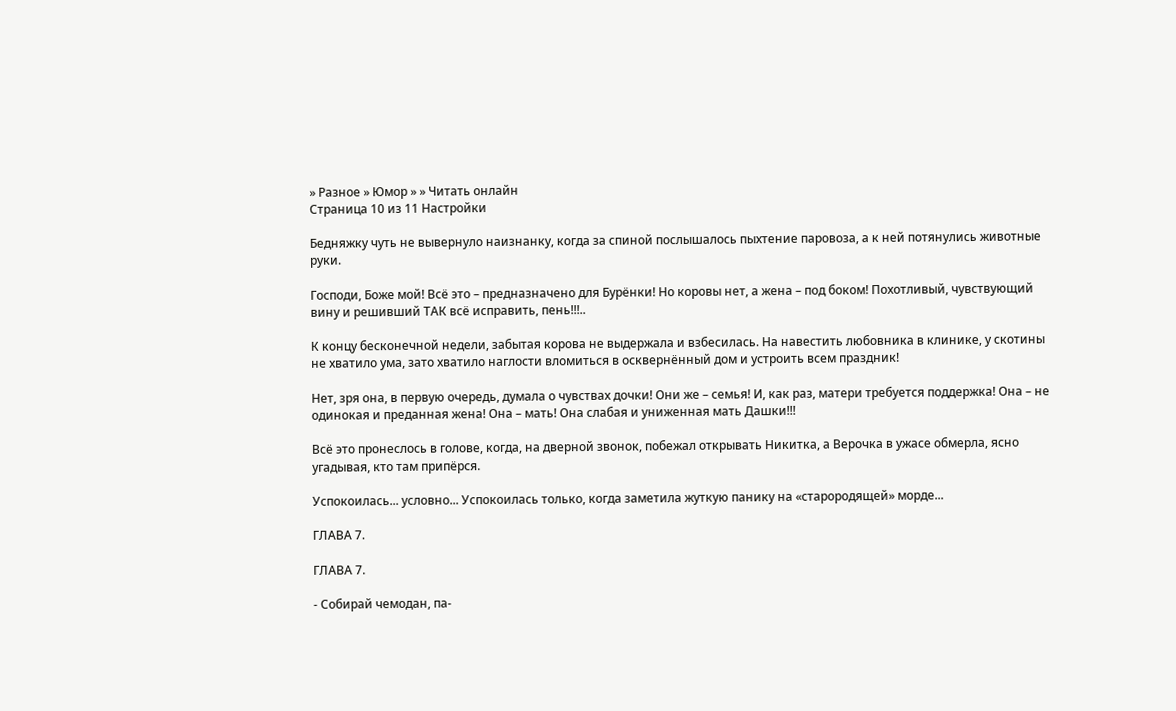» Разное » Юмор » » Читать онлайн
Страница 10 из 11 Настройки

Бедняжку чуть не вывернуло наизнанку, когда за спиной послышалось пыхтение паровоза, а к ней потянулись животные руки.

Господи, Боже мой! Всё это – предназначено для Бурёнки! Но коровы нет, а жена – под боком! Похотливый, чувствующий вину и решивший ТАК всё исправить, пень!!!..

К концу бесконечной недели, забытая корова не выдержала и взбесилась. На навестить любовника в клинике, у скотины не хватило ума, зато хватило наглости вломиться в осквернённый дом и устроить всем праздник!

Нет, зря она, в первую очередь, думала о чувствах дочки! Они же – семья! И, как раз, матери требуется поддержка! Она – не одинокая и преданная жена! Она – мать! Она слабая и униженная мать Дашки!!!

Всё это пронеслось в голове, когда, на дверной звонок, побежал открывать Никитка, а Верочка в ужасе обмерла, ясно угадывая, кто там припёрся.

Успокоилась... условно... Успокоилась только, когда заметила жуткую панику на «старородящей» морде...

ГЛАВА 7.

ГЛАВА 7.

- Собирай чемодан, па-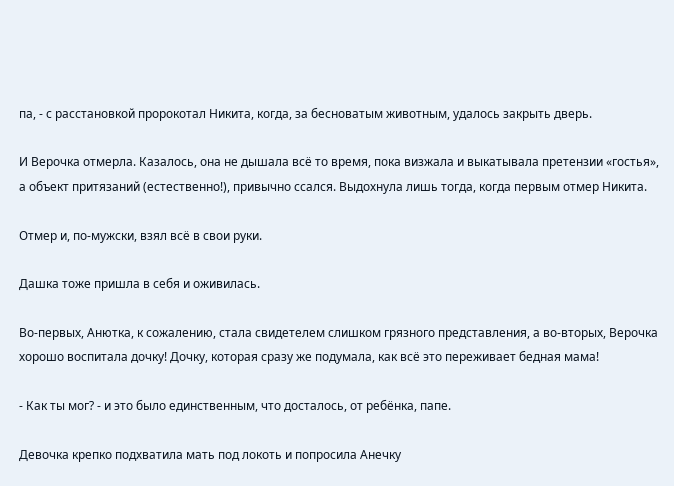па, - с расстановкой пророкотал Никита, когда, за бесноватым животным, удалось закрыть дверь.

И Верочка отмерла. Казалось, она не дышала всё то время, пока визжала и выкатывала претензии «гостья», а объект притязаний (естественно!), привычно ссался. Выдохнула лишь тогда, когда первым отмер Никита.

Отмер и, по-мужски, взял всё в свои руки.

Дашка тоже пришла в себя и оживилась.

Во-первых, Анютка, к сожалению, стала свидетелем слишком грязного представления, а во-вторых, Верочка хорошо воспитала дочку! Дочку, которая сразу же подумала, как всё это переживает бедная мама!

- Как ты мог? - и это было единственным, что досталось, от ребёнка, папе.

Девочка крепко подхватила мать под локоть и попросила Анечку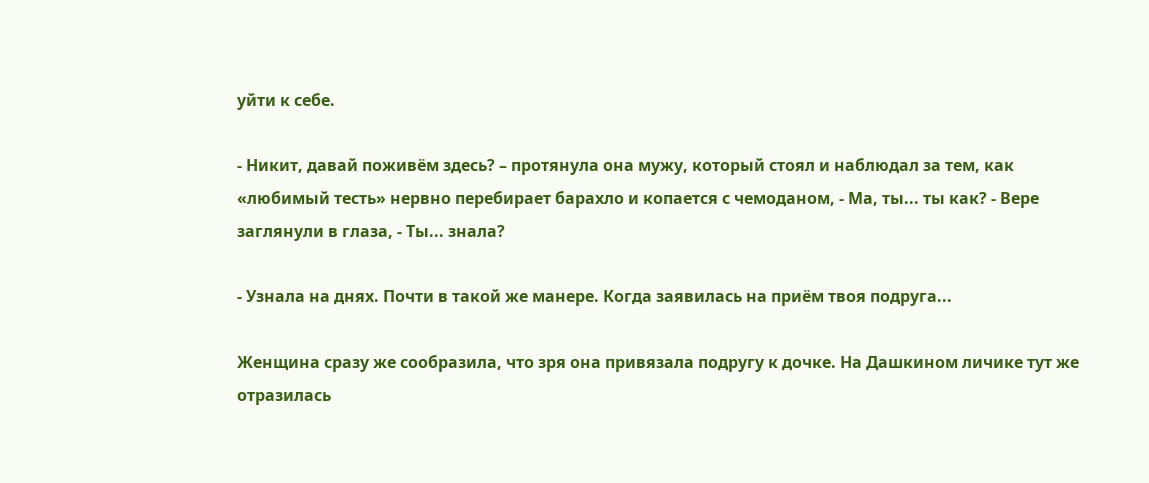уйти к себе.

- Никит, давай поживём здесь? – протянула она мужу, который стоял и наблюдал за тем, как «любимый тесть» нервно перебирает барахло и копается с чемоданом, - Ма, ты... ты как? - Вере заглянули в глаза, - Ты... знала?

- Узнала на днях. Почти в такой же манере. Когда заявилась на приём твоя подруга...

Женщина сразу же сообразила, что зря она привязала подругу к дочке. На Дашкином личике тут же отразилась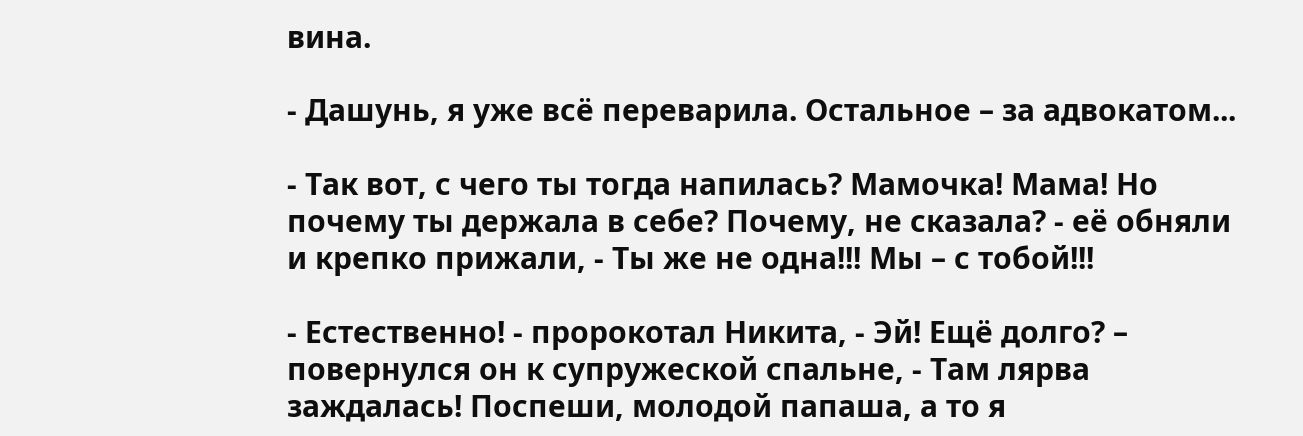вина.

- Дашунь, я уже всё переварила. Остальное – за адвокатом...

- Так вот, с чего ты тогда напилась? Мамочка! Мама! Но почему ты держала в себе? Почему, не сказала? - её обняли и крепко прижали, - Ты же не одна!!! Мы – с тобой!!!

- Естественно! - пророкотал Никита, - Эй! Ещё долго? – повернулся он к супружеской спальне, - Там лярва заждалась! Поспеши, молодой папаша, а то я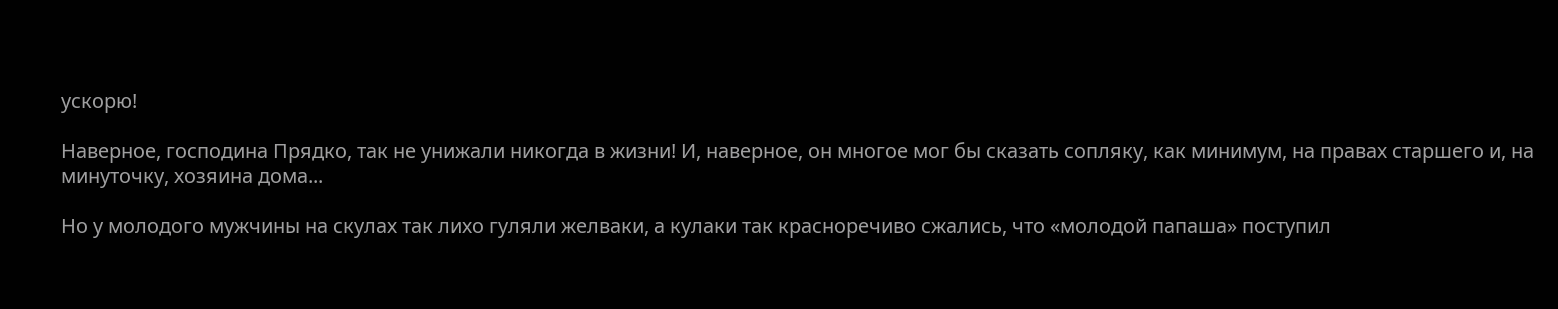ускорю!

Наверное, господина Прядко, так не унижали никогда в жизни! И, наверное, он многое мог бы сказать сопляку, как минимум, на правах старшего и, на минуточку, хозяина дома...

Но у молодого мужчины на скулах так лихо гуляли желваки, а кулаки так красноречиво сжались, что «молодой папаша» поступил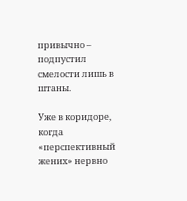привычно – подпустил смелости лишь в штаны.

Уже в коридоре, когда «перспективный жених» нервно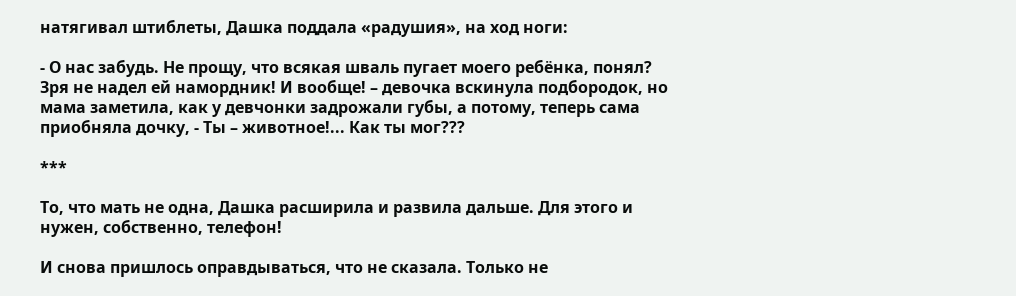натягивал штиблеты, Дашка поддала «радушия», на ход ноги:

- О нас забудь. Не прощу, что всякая шваль пугает моего ребёнка, понял? Зря не надел ей намордник! И вообще! – девочка вскинула подбородок, но мама заметила, как у девчонки задрожали губы, а потому, теперь сама приобняла дочку, - Ты – животное!... Как ты мог???

***

То, что мать не одна, Дашка расширила и развила дальше. Для этого и нужен, собственно, телефон!

И снова пришлось оправдываться, что не сказала. Только не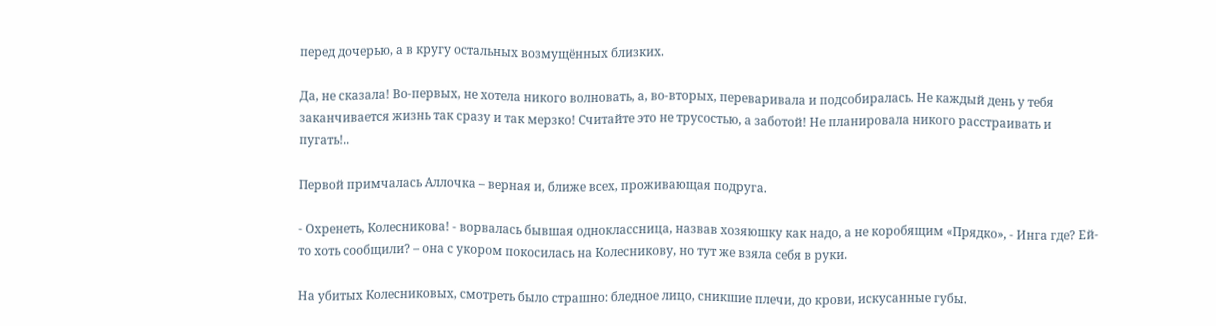перед дочерью, а в кругу остальных возмущённых близких.

Да, не сказала! Во-первых, не хотела никого волновать, а, во-вторых, переваривала и подсобиралась. Не каждый день у тебя заканчивается жизнь так сразу и так мерзко! Считайте это не трусостью, а заботой! Не планировала никого расстраивать и пугать!..

Первой примчалась Аллочка – верная и, ближе всех, проживающая подруга.

- Охренеть, Колесникова! - ворвалась бывшая одноклассница, назвав хозяюшку как надо, а не коробящим «Прядко», - Инга где? Ей-то хоть сообщили? – она с укором покосилась на Колесникову, но тут же взяла себя в руки.

На убитых Колесниковых, смотреть было страшно: бледное лицо, сникшие плечи, до крови, искусанные губы.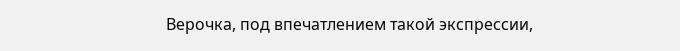Верочка, под впечатлением такой экспрессии,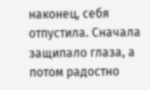наконец, себя отпустила. Сначала защипало глаза, а потом радостно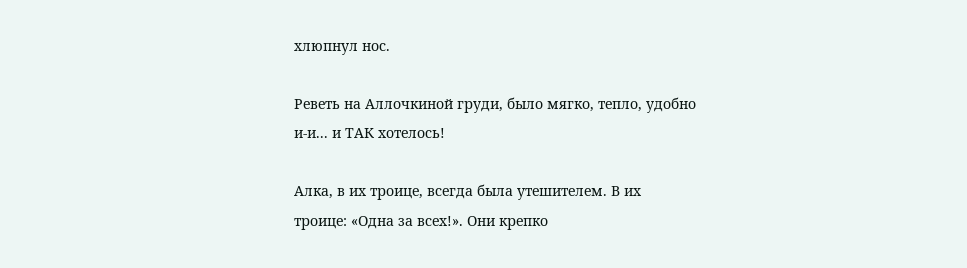хлюпнул нос.

Реветь на Аллочкиной груди, было мягко, тепло, удобно и-и... и ТАК хотелось!

Алка, в их троице, всегда была утешителем. В их троице: «Одна за всех!». Они крепко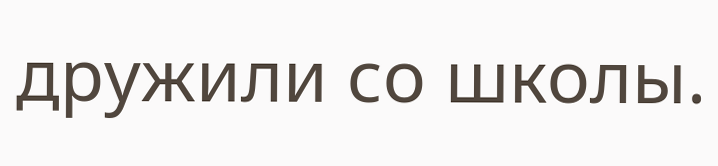дружили со школы.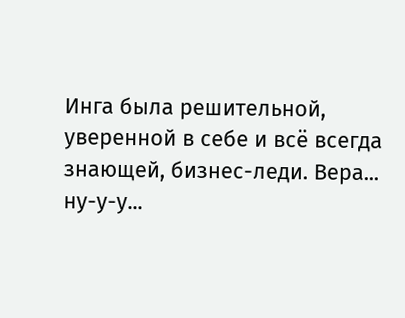Инга была решительной, уверенной в себе и всё всегда знающей, бизнес-леди. Вера... ну-у-у...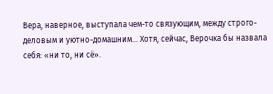Вера, наверное, выступала чем-то связующим, между строго-деловым и уютно-домашним... Хотя, сейчас, Верочка бы назвала себя: «ни то, ни сё».